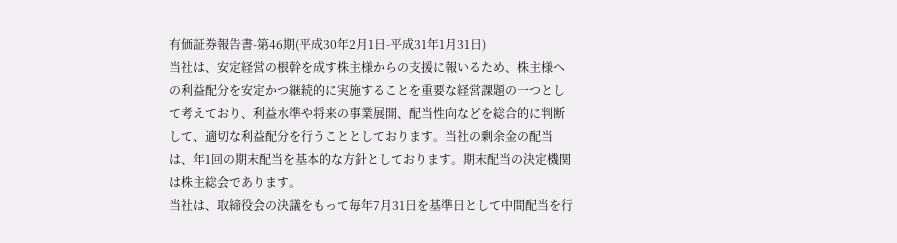有価証券報告書-第46期(平成30年2月1日-平成31年1月31日)
当社は、安定経営の根幹を成す株主様からの支援に報いるため、株主様への利益配分を安定かつ継続的に実施することを重要な経営課題の一つとして考えており、利益水準や将来の事業展開、配当性向などを総合的に判断して、適切な利益配分を行うこととしております。当社の剰余金の配当は、年1回の期末配当を基本的な方針としております。期末配当の決定機関は株主総会であります。
当社は、取締役会の決議をもって毎年7月31日を基準日として中間配当を行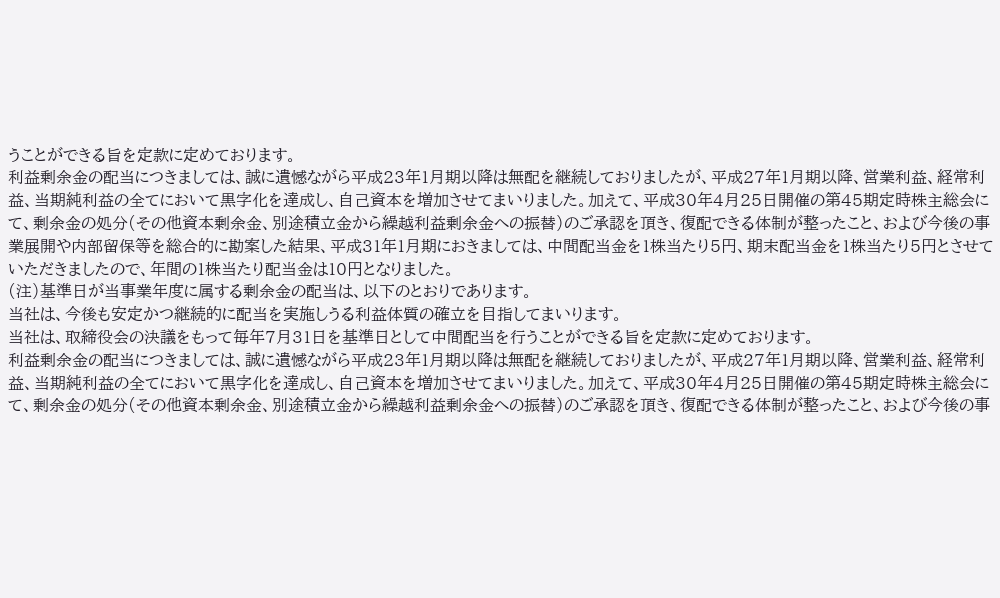うことができる旨を定款に定めております。
利益剰余金の配当につきましては、誠に遺憾ながら平成23年1月期以降は無配を継続しておりましたが、平成27年1月期以降、営業利益、経常利益、当期純利益の全てにおいて黒字化を達成し、自己資本を増加させてまいりました。加えて、平成30年4月25日開催の第45期定時株主総会にて、剰余金の処分(その他資本剰余金、別途積立金から繰越利益剰余金への振替)のご承認を頂き、復配できる体制が整ったこと、および今後の事業展開や内部留保等を総合的に勘案した結果、平成31年1月期におきましては、中間配当金を1株当たり5円、期末配当金を1株当たり5円とさせていただきましたので、年間の1株当たり配当金は10円となりました。
(注)基準日が当事業年度に属する剰余金の配当は、以下のとおりであります。
当社は、今後も安定かつ継続的に配当を実施しうる利益体質の確立を目指してまいります。
当社は、取締役会の決議をもって毎年7月31日を基準日として中間配当を行うことができる旨を定款に定めております。
利益剰余金の配当につきましては、誠に遺憾ながら平成23年1月期以降は無配を継続しておりましたが、平成27年1月期以降、営業利益、経常利益、当期純利益の全てにおいて黒字化を達成し、自己資本を増加させてまいりました。加えて、平成30年4月25日開催の第45期定時株主総会にて、剰余金の処分(その他資本剰余金、別途積立金から繰越利益剰余金への振替)のご承認を頂き、復配できる体制が整ったこと、および今後の事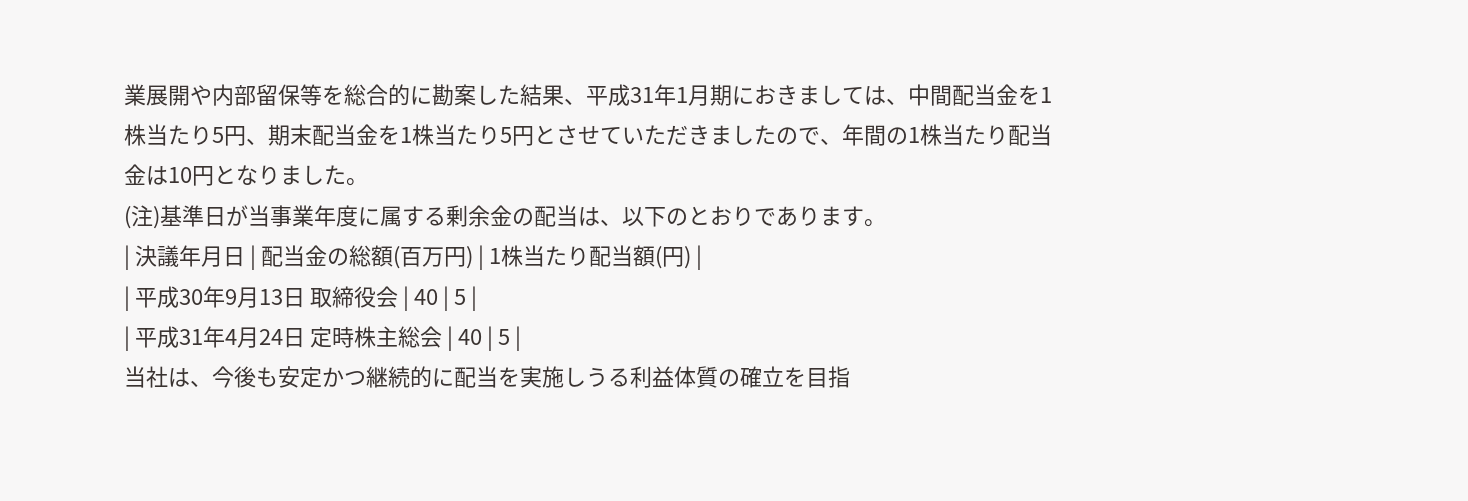業展開や内部留保等を総合的に勘案した結果、平成31年1月期におきましては、中間配当金を1株当たり5円、期末配当金を1株当たり5円とさせていただきましたので、年間の1株当たり配当金は10円となりました。
(注)基準日が当事業年度に属する剰余金の配当は、以下のとおりであります。
| 決議年月日 | 配当金の総額(百万円) | 1株当たり配当額(円) |
| 平成30年9月13日 取締役会 | 40 | 5 |
| 平成31年4月24日 定時株主総会 | 40 | 5 |
当社は、今後も安定かつ継続的に配当を実施しうる利益体質の確立を目指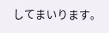してまいります。